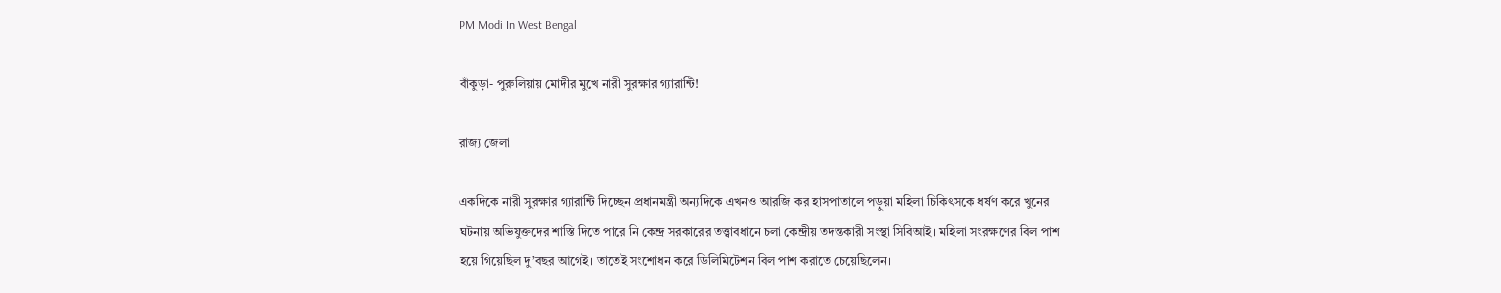PM Modi In West Bengal

বাঁকুড়া- পুরুলিয়ায় মোদীর মুখে নারী সুরক্ষার গ্যারান্টি!

রাজ্য জেলা

একদিকে নারী সুরক্ষার গ্যারান্টি দিচ্ছেন প্রধানমন্ত্রী অন্যদিকে এখনও আরজি কর হাসপাতালে পড়ুয়া মহিলা চিকিৎসকে ধর্ষণ করে খুনের ঘটনায় অভিযুক্তদের শাস্তি দিতে পারে নি কেন্দ্র সরকারের তত্ত্বাবধানে চলা কেন্দ্রীয় তদন্তকারী সংস্থা সিবিআই। মহিলা সংরক্ষণের বিল পাশ হয়ে গিয়েছিল দু’বছর আগেই। তাতেই সংশোধন করে ডিলিমিটেশন বিল পাশ করাতে চেয়েছিলেন।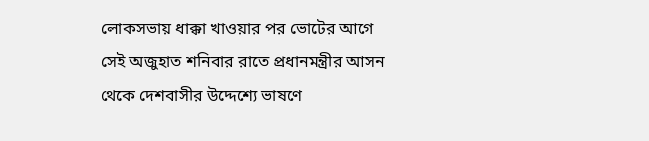লোকসভায় ধাক্কা খাওয়ার পর ভোটের আগে সেই অজুহাত শনিবার রাতে প্রধানমন্ত্রীর আসন থেকে দেশবাসীর উদ্দেশ্যে ভাষণে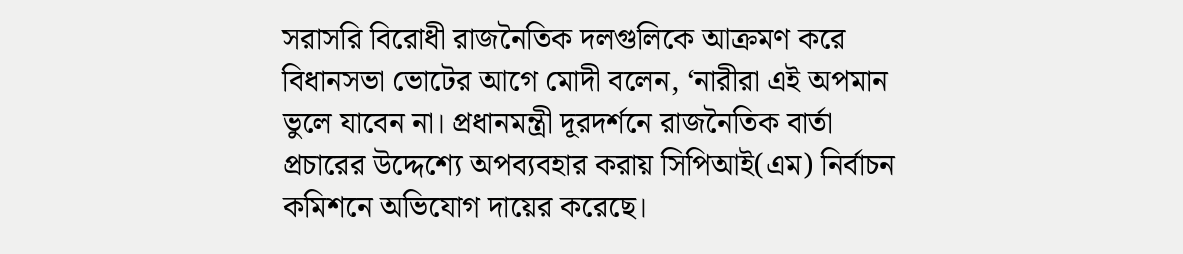সরাসরি বিরোধী রাজনৈতিক দলগুলিকে আক্রমণ করে বিধানসভা ভোটের আগে মোদী বলেন, ‘নারীরা এই অপমান ভুলে যাবেন না। প্রধানমন্ত্রী দূরদর্শনে রাজনৈতিক বার্তা প্রচারের উদ্দেশ্যে অপব্যবহার করায় সিপিআই(এম) নির্বাচন কমিশনে অভিযোগ দায়ের করেছে।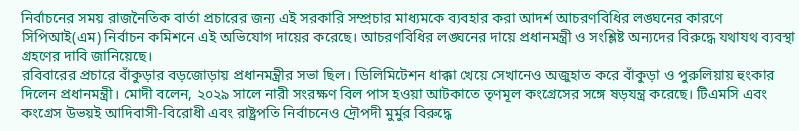নির্বাচনের সময় রাজনৈতিক বার্তা প্রচারের জন্য এই সরকারি সম্প্রচার মাধ্যমকে ব্যবহার করা আদর্শ আচরণবিধির লঙ্ঘনের কারণে সিপিআই(এম) নির্বাচন কমিশনে এই অভিযোগ দায়ের করেছে। আচরণবিধির লঙ্ঘনের দায়ে প্রধানমন্ত্রী ও সংশ্লিষ্ট অন্যদের বিরুদ্ধে যথাযথ ব্যবস্থা গ্রহণের দাবি জানিয়েছে।
রবিবারের প্রচারে বাঁকুড়ার বড়জোড়ায় প্রধানমন্ত্রীর সভা ছিল। ডিলিমিটেশন ধাক্কা খেয়ে সেখানেও অজুহাত করে বাঁকুড়া ও পুরুলিয়ায় হুংকার দিলেন প্রধানমন্ত্রী। মোদী বলেন, ২০২৯ সালে নারী সংরক্ষণ বিল পাস হওয়া আটকাতে তৃণমূল কংগ্রেসের সঙ্গে ষড়যন্ত্র করেছে। টিএমসি এবং কংগ্রেস উভয়ই আদিবাসী-বিরোধী এবং রাষ্ট্রপতি নির্বাচনেও দ্রৌপদী মুর্মুর বিরুদ্ধে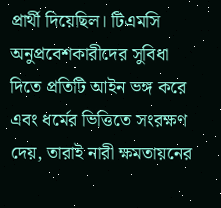প্রার্থী দিয়েছিল। টিএমসি অনুপ্রবেশকারীদের সুবিধা দিতে প্রতিটি আইন ভঙ্গ করে এবং ধর্মের ভিত্তিতে সংরক্ষণ দেয়, তারাই নারী ক্ষমতায়নের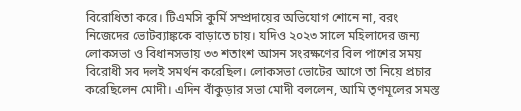বিরোধিতা করে। টিএমসি কুর্মি সম্প্রদায়ের অভিযোগ শোনে না, বরং নিজেদের ভোটব্যাঙ্ককে বাড়াতে চায়। যদিও ২০২৩ সালে মহিলাদের জন্য লোকসভা ও বিধানসভায় ৩৩ শতাংশ আসন সংরক্ষণের বিল পাশের সময় বিরোধী সব দলই সমর্থন করেছিল। লোকসভা ভোটের আগে তা নিয়ে প্রচার করেছিলেন মোদী। এদিন বাঁকুড়ার সভা মোদী বললেন, আমি তৃণমূলের সমস্ত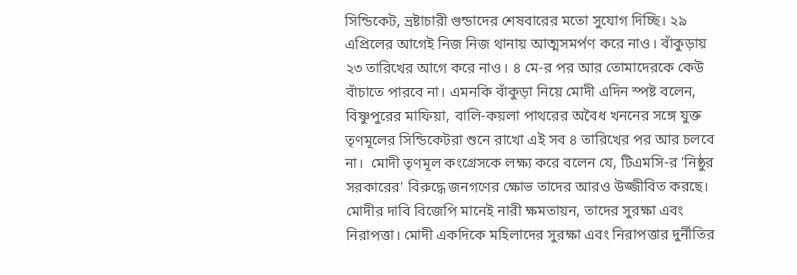সিন্ডিকেট, ভ্রষ্টাচারী গুন্ডাদের শেষবারের মতো সুযোগ দিচ্ছি। ২৯ এপ্রিলের আগেই নিজ নিজ থানায় আত্মসমর্পণ করে নাও। বাঁকুড়ায় ২৩ তারিখের আগে করে নাও। ৪ মে-র পর আর তোমাদেরকে কেউ বাঁচাতে পারবে না। এমনকি বাঁকুড়া নিয়ে মোদী এদিন স্পষ্ট বলেন, বিষ্ণুপুরের মাফিয়া, বালি-কয়লা পাথরের অবৈধ খননের সঙ্গে যুক্ত তৃণমূলের সিন্ডিকেটরা শুনে রাখো এই সব ৪ তারিখের পর আর চলবে না।  মোদী তৃণমূল কংগ্রেসকে লক্ষ্য করে বলেন যে, টিএমসি-র 'নিষ্ঠুর সরকারের' বিরুদ্ধে জনগণের ক্ষোভ তাদের আরও উজ্জীবিত করছে। মোদীর দাবি বিজেপি মানেই নারী ক্ষমতায়ন, তাদের সুরক্ষা এবং নিরাপত্তা। মোদী একদিকে মহিলাদের সুরক্ষা এবং নিরাপত্তার দুর্নীতির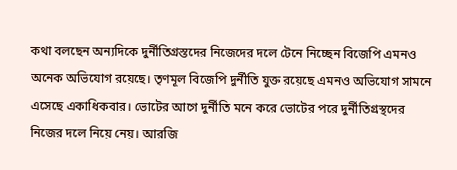কথা বলছেন অন্যদিকে দুর্নীতিগ্রস্তদের নিজেদের দলে টেনে নিচ্ছেন বিজেপি এমনও অনেক অভিযোগ রয়েছে। তৃণমূল বিজেপি দুর্নীতি যুক্ত রয়েছে এমনও অভিযোগ সামনে এসেছে একাধিকবার। ভোটের আগে দুর্নীতি মনে করে ভোটের পরে দুর্নীতিগ্রস্থদের নিজের দলে নিয়ে নেয়। আরজি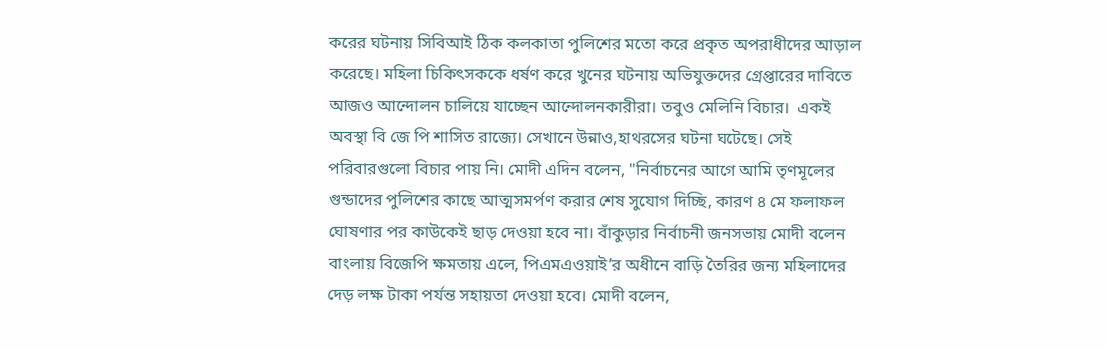করের ঘটনায় সিবিআই ঠিক কলকাতা পুলিশের মতো করে প্রকৃত অপরাধীদের আড়াল করেছে। মহিলা চিকিৎসককে ধর্ষণ করে খুনের ঘটনায় অভিযুক্তদের গ্রেপ্তারের দাবিতে আজও আন্দোলন চালিয়ে যাচ্ছেন আন্দোলনকারীরা। তবুও মেলিনি বিচার।  একই অবস্থা বি জে পি শাসিত রাজ্যে। সেখানে উন্নাও,হাথরসের ঘটনা ঘটেছে। সেই পরিবারগুলো বিচার পায় নি। মোদী এদিন বলেন, "নির্বাচনের আগে আমি তৃণমূলের গুন্ডাদের পুলিশের কাছে আত্মসমর্পণ করার শেষ সুযোগ দিচ্ছি, কারণ ৪ মে ফলাফল ঘোষণার পর কাউকেই ছাড় দেওয়া হবে না। বাঁকুড়ার নির্বাচনী জনসভায় মোদী বলেন বাংলায় বিজেপি ক্ষমতায় এলে, পিএমএওয়াই’র অধীনে বাড়ি তৈরির জন্য মহিলাদের দেড় লক্ষ টাকা পর্যন্ত সহায়তা দেওয়া হবে। মোদী বলেন,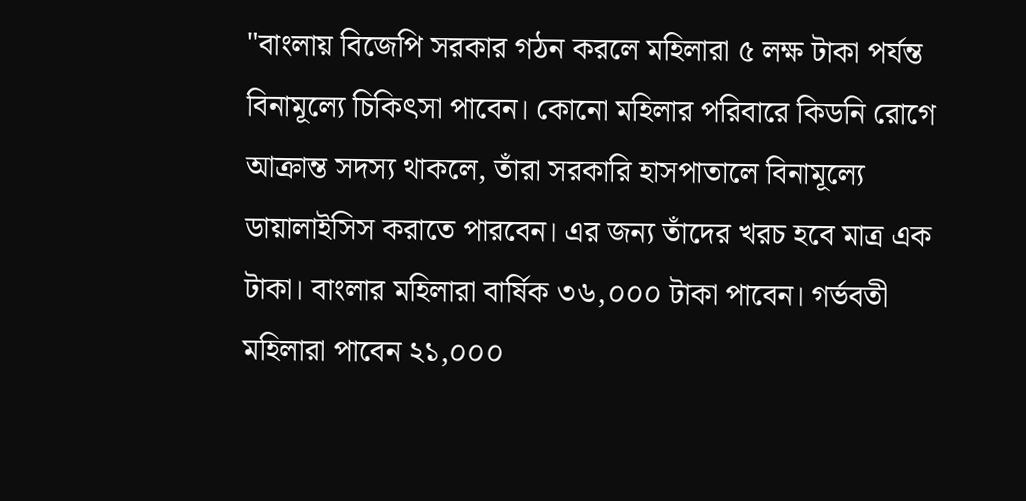"বাংলায় বিজেপি সরকার গঠন করলে মহিলারা ৫ লক্ষ টাকা পর্যন্ত বিনামূল্যে চিকিৎসা পাবেন। কোনো মহিলার পরিবারে কিডনি রোগে আক্রান্ত সদস্য থাকলে, তাঁরা সরকারি হাসপাতালে বিনামূল্যে ডায়ালাইসিস করাতে পারবেন। এর জন্য তাঁদের খরচ হবে মাত্র এক টাকা। বাংলার মহিলারা বার্ষিক ৩৬,০০০ টাকা পাবেন। গর্ভবতী মহিলারা পাবেন ২১,০০০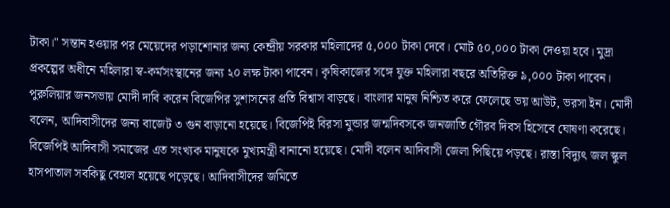টাকা।" সন্তান হওয়ার পর মেয়েদের পড়াশোনার জন্য কেন্দ্রীয় সরকার মহিলাদের ৫,০০০ টাকা দেবে। মোট ৫০,০০০ টাকা দেওয়া হবে। মুদ্রা প্রকল্পের অধীনে মহিলারা স্ব-কর্মসংস্থানের জন্য ২০ লক্ষ টাকা পাবেন। কৃষিকাজের সঙ্গে যুক্ত মহিলারা বছরে অতিরিক্ত ৯,০০০ টাকা পাবেন।
পুরুলিয়ার জনসভায় মোদী দাবি করেন বিজেপির সুশাসনের প্রতি বিশ্বাস বাড়ছে। বাংলার মানুষ নিশ্চিত করে ফেলেছে ভয় আউট, ভরসা ইন। মোদী বলেন, আদিবাসীদের জন্য বাজেট ৩ গুন বাড়ানো হয়েছে। বিজেপিই বিরসা মুন্ডার জন্মদিবসকে জনজাতি গৌরব দিবস হিসেবে ঘোষণা করেছে। বিজেপিই আদিবাসী সমাজের এত সংখ্যক মানুষকে মুখ্যমন্ত্রী বানানো হয়েছে। মোদী বলেন আদিবাসী জেলা পিছিয়ে পড়ছে। রাস্তা বিদ্যুৎ জল স্কুল হাসপাতাল সবকিছু বেহাল হয়েছে পড়েছে। আদিবাসীদের জমিতে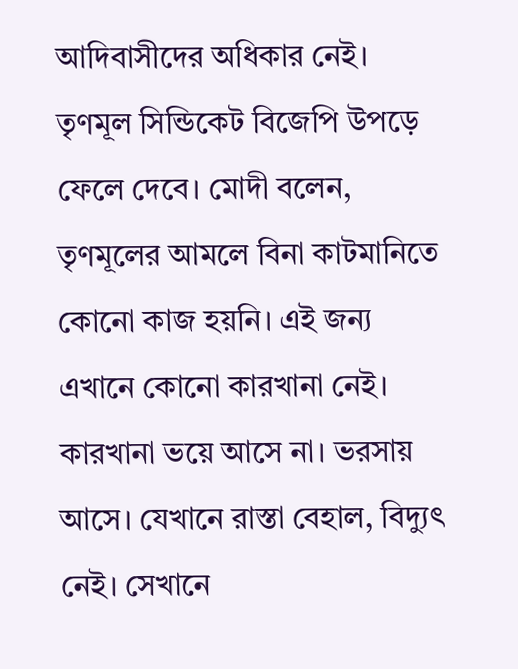আদিবাসীদের অধিকার নেই। তৃণমূল সিন্ডিকেট বিজেপি উপড়ে ফেলে দেবে। মোদী বলেন, তৃণমূলের আমলে বিনা কাটমানিতে কোনো কাজ হয়নি। এই জন্য এখানে কোনো কারখানা নেই। কারখানা ভয়ে আসে না। ভরসায় আসে। যেখানে রাস্তা বেহাল, বিদ্যুৎ নেই। সেখানে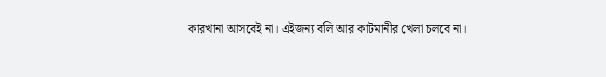কারখানা আসবেই না। এইজন্য বলি আর কাটমানীর খেলা চলবে না।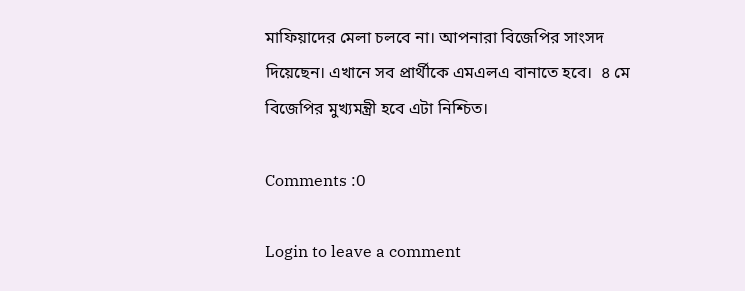মাফিয়াদের মেলা চলবে না। আপনারা বিজেপির সাংসদ দিয়েছেন। এখানে সব প্রার্থীকে এমএলএ বানাতে হবে।  ৪ মে বিজেপির মুখ্যমন্ত্রী হবে এটা নিশ্চিত।

Comments :0

Login to leave a comment